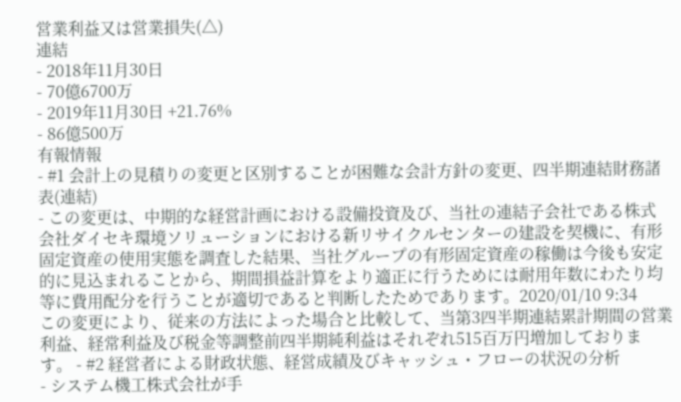営業利益又は営業損失(△)
連結
- 2018年11月30日
- 70億6700万
- 2019年11月30日 +21.76%
- 86億500万
有報情報
- #1 会計上の見積りの変更と区別することが困難な会計方針の変更、四半期連結財務諸表(連結)
- この変更は、中期的な経営計画における設備投資及び、当社の連結子会社である株式会社ダイセキ環境ソリューションにおける新リサイクルセンターの建設を契機に、有形固定資産の使用実態を調査した結果、当社グループの有形固定資産の稼働は今後も安定的に見込まれることから、期間損益計算をより適正に行うためには耐用年数にわたり均等に費用配分を行うことが適切であると判断したためであります。2020/01/10 9:34
この変更により、従来の方法によった場合と比較して、当第3四半期連結累計期間の営業利益、経常利益及び税金等調整前四半期純利益はそれぞれ515百万円増加しております。 - #2 経営者による財政状態、経営成績及びキャッシュ・フローの状況の分析
- システム機工株式会社が手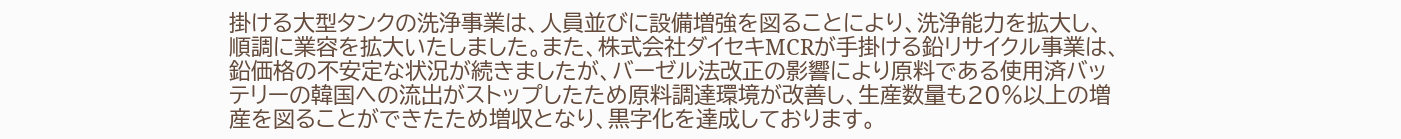掛ける大型タンクの洗浄事業は、人員並びに設備増強を図ることにより、洗浄能力を拡大し、順調に業容を拡大いたしました。また、株式会社ダイセキMCRが手掛ける鉛リサイクル事業は、鉛価格の不安定な状況が続きましたが、バーゼル法改正の影響により原料である使用済バッテリーの韓国への流出がストップしたため原料調達環境が改善し、生産数量も20%以上の増産を図ることができたため増収となり、黒字化を達成しております。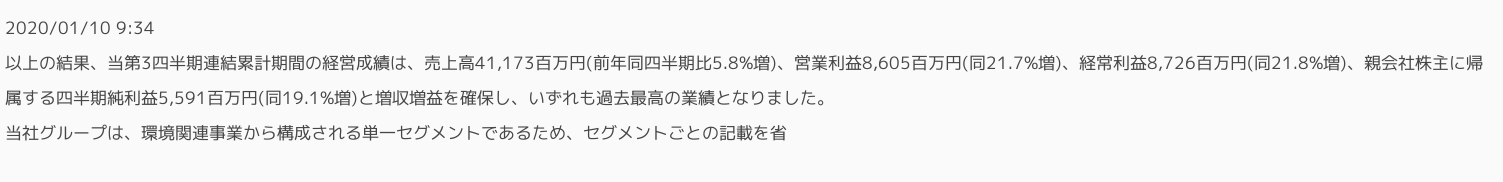2020/01/10 9:34
以上の結果、当第3四半期連結累計期間の経営成績は、売上高41,173百万円(前年同四半期比5.8%増)、営業利益8,605百万円(同21.7%増)、経常利益8,726百万円(同21.8%増)、親会社株主に帰属する四半期純利益5,591百万円(同19.1%増)と増収増益を確保し、いずれも過去最高の業績となりました。
当社グループは、環境関連事業から構成される単一セグメントであるため、セグメントごとの記載を省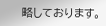略しております。